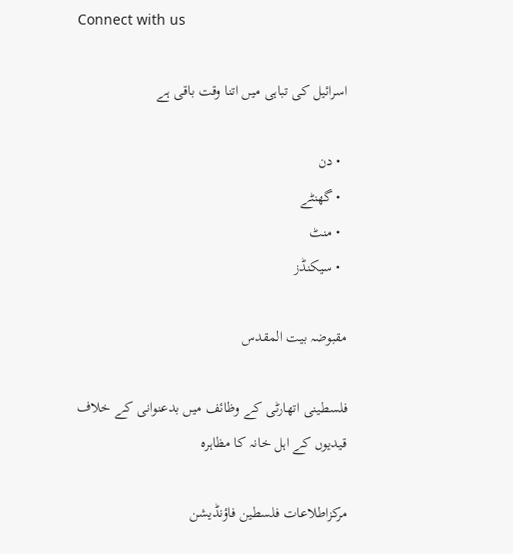Connect with us

اسرائیل کی تباہی میں اتنا وقت باقی ہے

  • دن
  • گھنٹے
  • منٹ
  • سیکنڈز

مقبوضہ بیت المقدس

فلسطینی اتھارٹی کے وظائف میں بدعنوانی کے خلاف قیدیوں کے اہل خانہ کا مظاہرہ

مرکزاطلاعات فلسطین فاؤنڈیشن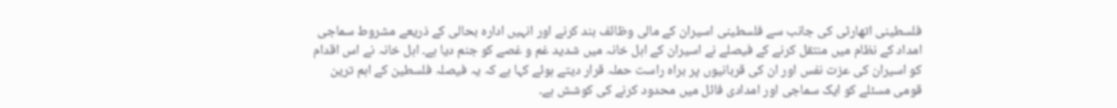فلسطینی اتھارٹی کی جانب سے فلسطینی اسیران کے مالی وظائف بند کرنے اور انہیں ادارہ بحالی کے ذریعے مشروط سماجی امداد کے نظام میں منتقل کرنے کے فیصلے نے اسیران کے اہل خانہ میں شدید غم و غصے کو جنم دیا ہے۔ اہل خانہ نے اس اقدام کو اسیران کی عزت نفس اور ان کی قربانیوں پر براہ راست حملہ قرار دیتے ہوئے کہا ہے کہ یہ فیصلہ فلسطین کے اہم ترین قومی مسئلے کو ایک سماجی اور امدادی فائل میں محدود کرنے کی کوشش ہے۔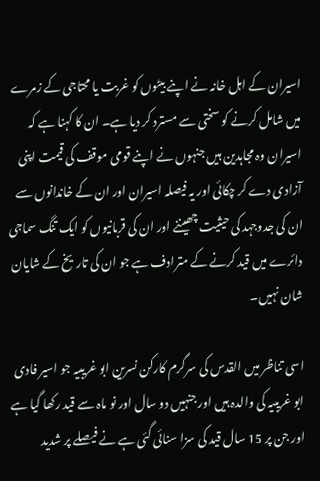اسیران کے اہل خانہ نے اپنے بیٹوں کو غربت یا محتاجی کے زمرے میں شامل کرنے کو سختی سے مسترد کر دیا ہے۔ ان کا کہنا ہے کہ اسیران وہ مجاہدین ہیں جنہوں نے اپنے قومی موقف کی قیمت اپنی آزادی دے کر چکائی اور یہ فیصلہ اسیران اور ان کے خاندانوں سے ان کی جدوجہد کی حیثیت چھیننے اور ان کی قربانیوں کو ایک تنگ سماجی دائرے میں قید کرنے کے مترادف ہے جو ان کی تاریخ کے شایان شان نہیں۔

اسی تناظر میں القدس کی سرگرم کارکن نسرین ابو غریبیہ جو اسیر فادی ابو غریبیہ کی والدہ ہیں اور جنہیں دو سال اور نو ماہ سے قید رکھا گیا ہے اور جن پر 15 سال قید کی سزا سنائی گئی ہے نے فیصلے پر شدید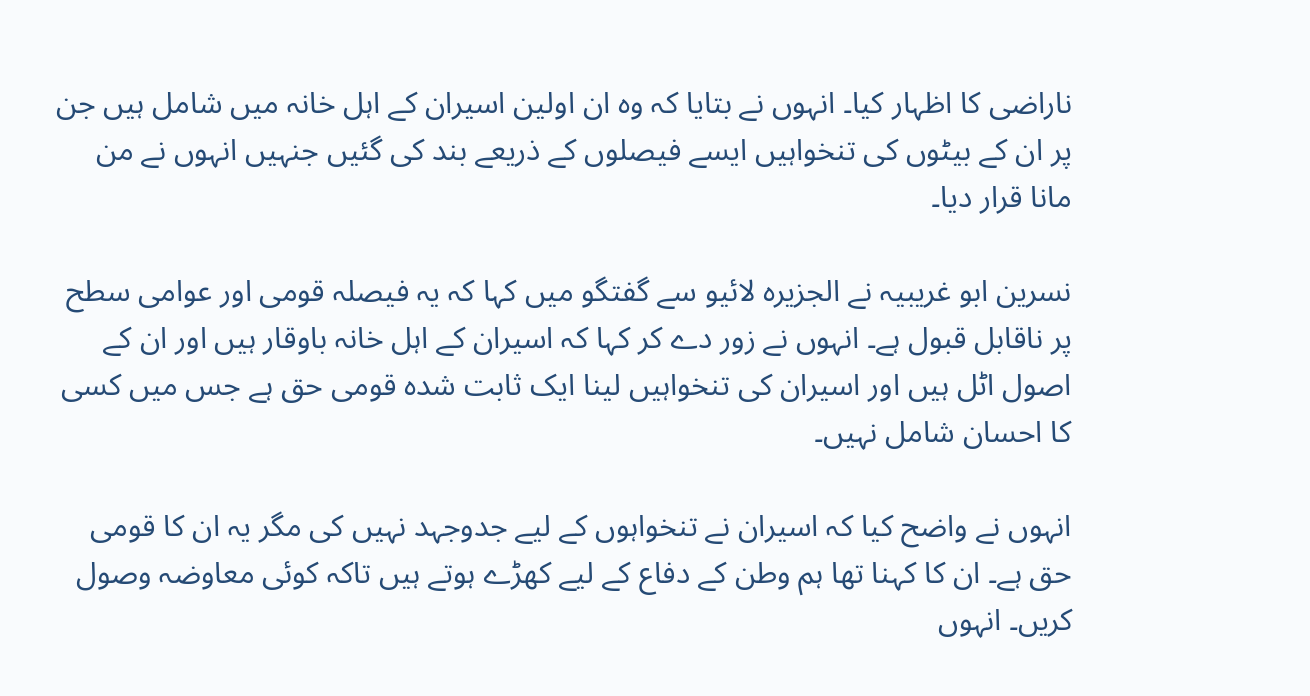ناراضی کا اظہار کیا۔ انہوں نے بتایا کہ وہ ان اولین اسیران کے اہل خانہ میں شامل ہیں جن پر ان کے بیٹوں کی تنخواہیں ایسے فیصلوں کے ذریعے بند کی گئیں جنہیں انہوں نے من مانا قرار دیا۔

نسرین ابو غریبیہ نے الجزیرہ لائیو سے گفتگو میں کہا کہ یہ فیصلہ قومی اور عوامی سطح پر ناقابل قبول ہے۔ انہوں نے زور دے کر کہا کہ اسیران کے اہل خانہ باوقار ہیں اور ان کے اصول اٹل ہیں اور اسیران کی تنخواہیں لینا ایک ثابت شدہ قومی حق ہے جس میں کسی کا احسان شامل نہیں۔

انہوں نے واضح کیا کہ اسیران نے تنخواہوں کے لیے جدوجہد نہیں کی مگر یہ ان کا قومی حق ہے۔ ان کا کہنا تھا ہم وطن کے دفاع کے لیے کھڑے ہوتے ہیں تاکہ کوئی معاوضہ وصول کریں۔ انہوں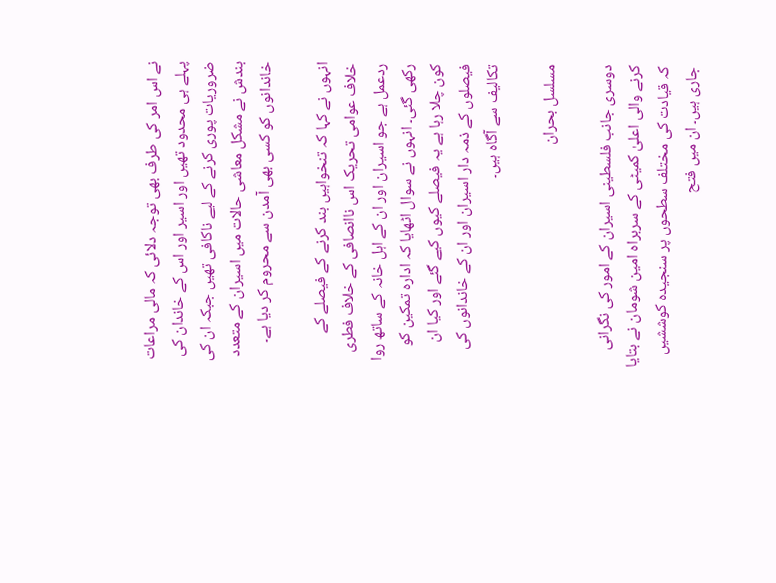نے اس امر کی طرف بھی توجہ دلائی کہ مالی مراعات پہلے ہی محدود تھیں اور اسیر اور اس کے خاندان کی ضروریات پوری کرنے کے لیے ناکافی تھیں جبکہ ان کی بندش نے مشکل معاشی حالات میں اسیران کے متعدد خاندانوں کو کسی بھی آمدن سے محروم کر دیا ہے۔

انہوں نے کہا کہ تنخواہیں بند کرنے کے فیصلے کے خلاف عوامی تحریک اس ناانصافی کے خلاف فطری ردعمل ہے جو اسیران اور ان کے اہل خانہ کے ساتھ روا رکھی گئی۔ انہوں نے سوال اٹھایا کہ ادارہ تمکین کو کون چلا رہا ہے یہ فیصلے کیوں کیے گئے اور کیا ان فیصلوں کے ذمہ دار اسیران اور ان کے خاندانوں کی تکالیف سے آگاہ ہیں۔

مسلسل بحران

دوسری جانب فلسطینی اسیران کے امور کی نگرانی کرنے والی اعلیٰ کمیٹی کے سربراہ امین شومان نے بتایا کہ قیادت کی مختلف سطحوں پر سنجیدہ کوششیں جاری ہیں۔ ان میں فتح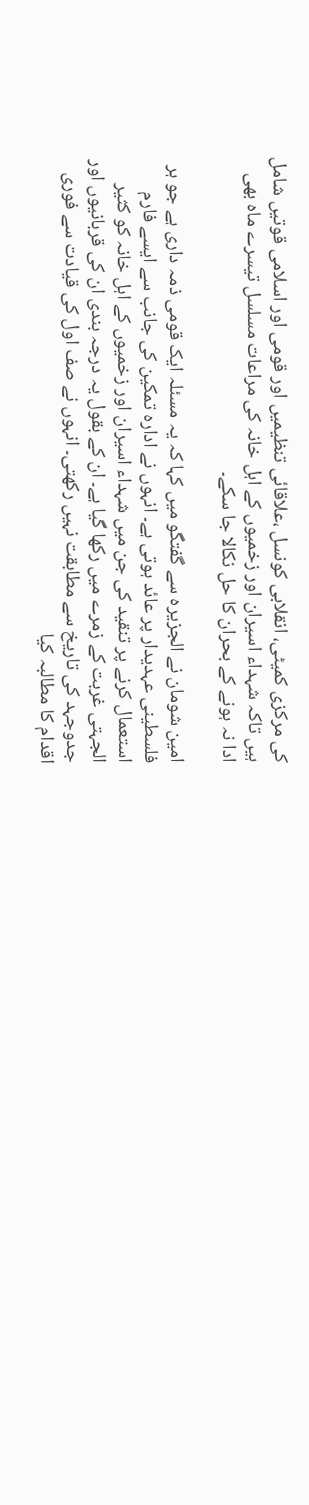کی مرکزی کمیٹی، انقلابی کونسل ،علاقائی تنظیمیں اور قومی اور اسلامی قوتیں شامل ہیں تاکہ شہداء اسیران اور زخمیوں کے اہل خانہ کی مراعات مسلسل تیسرے ماہ بھی ادا نہ ہونے کے بحران کا حل نکالا جا سکے۔

امین شومان نے الجزیرہ سے گفتگو میں کہا کہ یہ مسئلہ ایک قومی ذمہ داری ہے جو ہر فلسطینی عہدیدار پر عائد ہوتی ہے۔ انہوں نے ادارہ تمکین کی جانب سے ایسے فارم استعمال کرنے پر تنقید کی جن میں شہداء اسیران اور زخمیوں کے اہل خانہ کو کثیر الجہتی غربت کے زمرے میں رکھا گیا ہے۔ ان کے بقول یہ درجہ بندی ان کی قربانیوں اور جدوجہد کی تاریخ سے مطابقت نہیں رکھتی۔ انہوں نے صف اول کی قیادت سے فوری اقدام کا مطالبہ کیا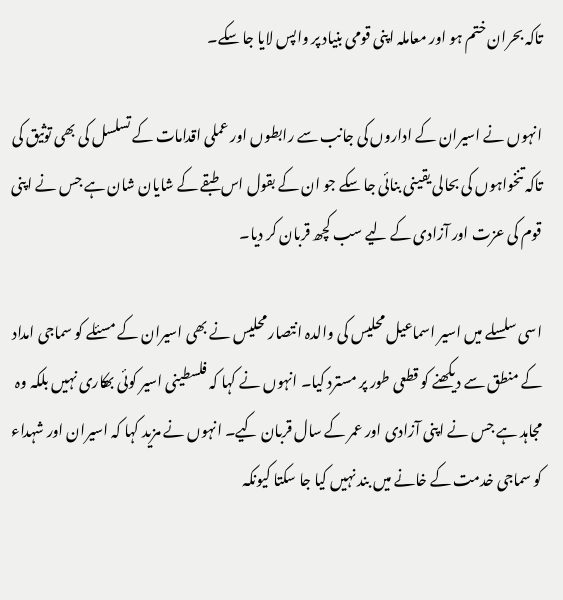تاکہ بحران ختم ہو اور معاملہ اپنی قومی بنیاد پر واپس لایا جا سکے۔

انہوں نے اسیران کے اداروں کی جانب سے رابطوں اور عملی اقدامات کے تسلسل کی بھی توثیق کی تاکہ تنخواہوں کی بحالی یقینی بنائی جا سکے جو ان کے بقول اس طبقے کے شایان شان ہے جس نے اپنی قوم کی عزت اور آزادی کے لیے سب کچھ قربان کر دیا۔

اسی سلسلے میں اسیر اسماعیل محلیس کی والدہ انتصار محلیس نے بھی اسیران کے مسئلے کو سماجی امداد کے منطق سے دیکھنے کو قطعی طور پر مسترد کیا۔ انہوں نے کہا کہ فلسطینی اسیر کوئی بھکاری نہیں بلکہ وہ مجاہد ہے جس نے اپنی آزادی اور عمر کے سال قربان کیے۔ انہوں نے مزید کہا کہ اسیران اور شہداء کو سماجی خدمت کے خانے میں بند نہیں کیا جا سکتا کیونکہ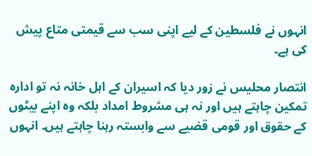انہوں نے فلسطین کے لیے اپنی سب سے قیمتی متاع پیش کی ہے۔

انتصار محلیس نے زور دیا کہ اسیران کے اہل خانہ نہ تو ادارہ تمکین چاہتے ہیں اور نہ ہی مشروط امداد بلکہ وہ اپنے بیٹوں کے حقوق اور قومی قضیے سے وابستہ رہنا چاہتے ہیں۔ انہوں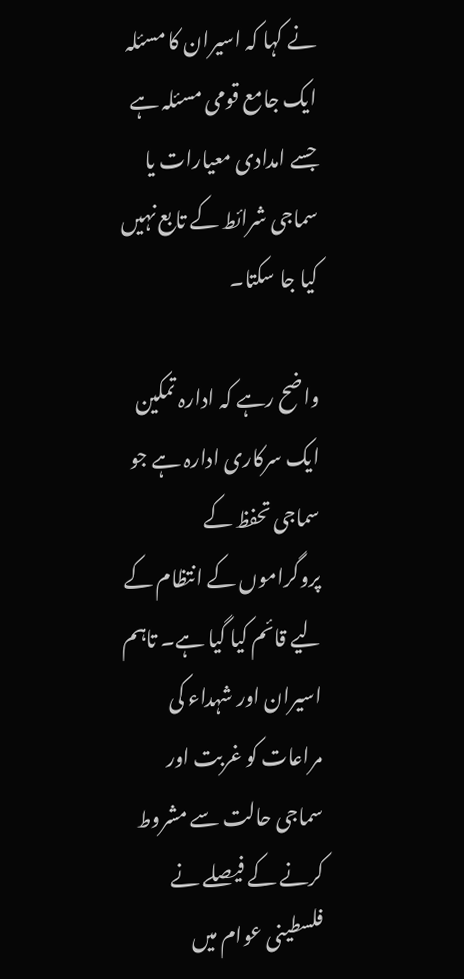نے کہا کہ اسیران کا مسئلہ ایک جامع قومی مسئلہ ہے جسے امدادی معیارات یا سماجی شرائط کے تابع نہیں کیا جا سکتا۔

واضح رہے کہ ادارہ تمکین ایک سرکاری ادارہ ہے جو سماجی تحفظ کے پروگراموں کے انتظام کے لیے قائم کیا گیا ہے۔ تاہم اسیران اور شہداء کی مراعات کو غربت اور سماجی حالت سے مشروط کرنے کے فیصلے نے فلسطینی عوام میں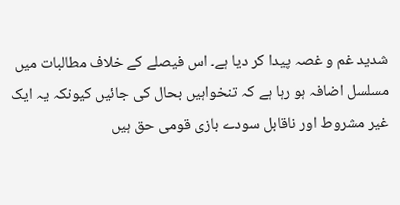شدید غم و غصہ پیدا کر دیا ہے۔ اس فیصلے کے خلاف مطالبات میں مسلسل اضافہ ہو رہا ہے کہ تنخواہیں بحال کی جائیں کیونکہ یہ ایک غیر مشروط اور ناقابل سودے بازی قومی حق ہیں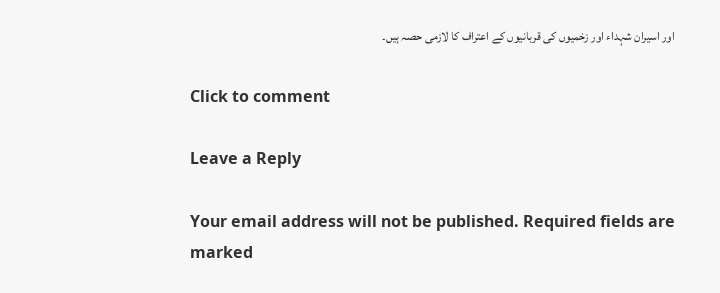اور اسیران شہداء اور زخمیوں کی قربانیوں کے اعتراف کا لازمی حصہ ہیں۔

Click to comment

Leave a Reply

Your email address will not be published. Required fields are marked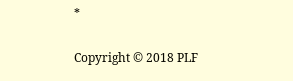*

Copyright © 2018 PLF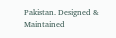Pakistan. Designed & Maintained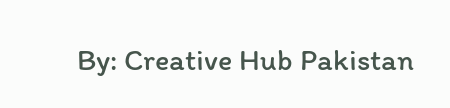By: Creative Hub Pakistan